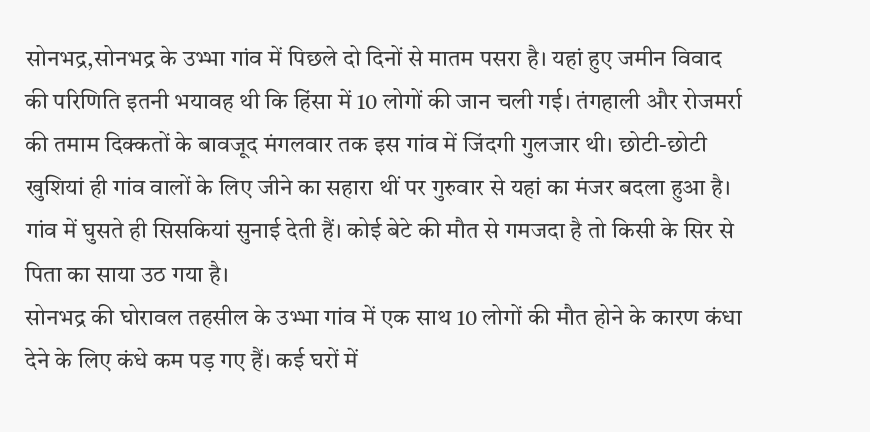सोनभद्र,सोनभद्र के उभ्भा गांव में पिछले दो दिनों से मातम पसरा है। यहां हुए जमीन विवाद की परिणिति इतनी भयावह थी कि हिंसा में 10 लोगों की जान चली गई। तंगहाली और रोजमर्रा की तमाम दिक्कतों के बावजूद मंगलवार तक इस गांव में जिंदगी गुलजार थी। छोटी-छोटी खुशियां ही गांव वालों के लिए जीने का सहारा थीं पर गुरुवार से यहां का मंजर बदला हुआ है। गांव में घुसते ही सिसकियां सुनाई देती हैं। कोई बेटे की मौत से गमजदा है तो किसी के सिर से पिता का साया उठ गया है।
सोनभद्र की घोरावल तहसील के उभ्भा गांव में एक साथ 10 लोगों की मौत होने के कारण कंधा देने के लिए कंधे कम पड़ गए हैं। कई घरों में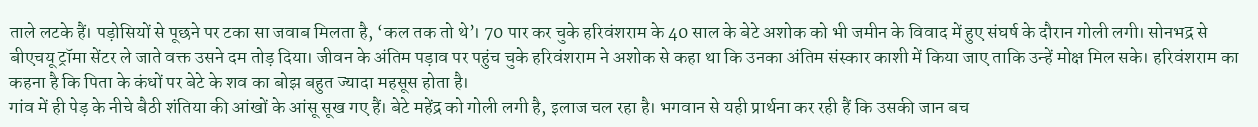ताले लटके हैं। पड़ोसियों से पूछने पर टका सा जवाब मिलता है, ‘कल तक तो थे’। 70 पार कर चुके हरिवंशराम के 40 साल के बेटे अशोक को भी जमीन के विवाद में हुए संघर्ष के दौरान गोली लगी। सोनभद्र से बीएचयू ट्रॉमा सेंटर ले जाते वक्त उसने दम तोड़ दिया। जीवन के अंतिम पड़ाव पर पहुंच चुके हरिवंशराम ने अशोक से कहा था कि उनका अंतिम संस्कार काशी में किया जाए ताकि उन्हें मोक्ष मिल सके। हरिवंशराम का कहना है कि पिता के कंधों पर बेटे के शव का बोझ बहुत ज्यादा महसूस होता है।
गांव में ही पेड़ के नीचे बैठी शंतिया की आंखों के आंसू सूख गए हैं। बेटे महेंद्र को गोली लगी है, इलाज चल रहा है। भगवान से यही प्रार्थना कर रही हैं कि उसकी जान बच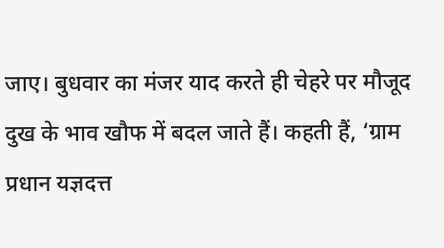जाए। बुधवार का मंजर याद करते ही चेहरे पर मौजूद दुख के भाव खौफ में बदल जाते हैं। कहती हैं, ‘ग्राम प्रधान यज्ञदत्त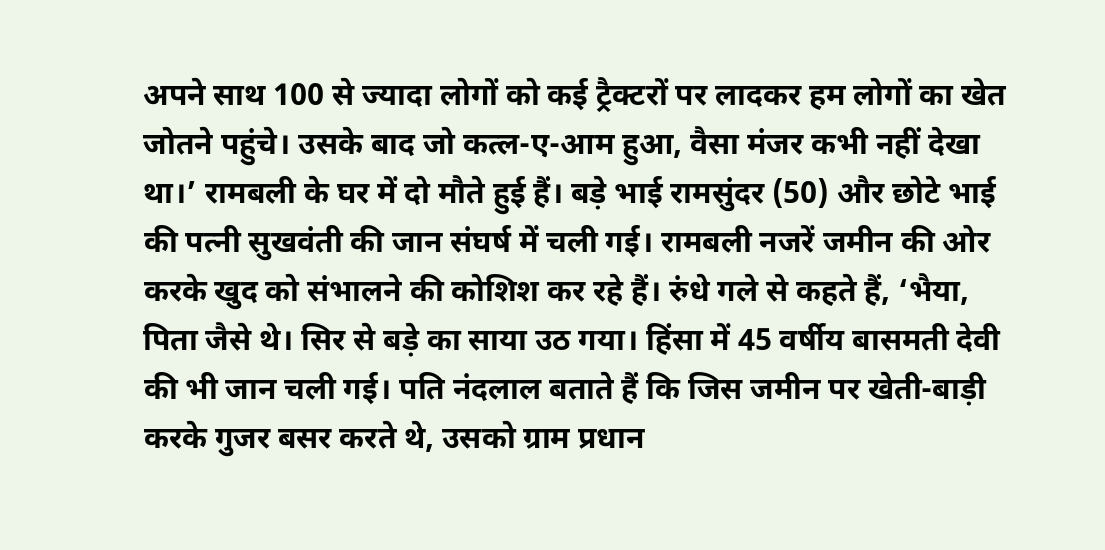अपने साथ 100 से ज्यादा लोगों को कई ट्रैक्टरों पर लादकर हम लोगों का खेत जोतने पहुंचे। उसके बाद जो कत्ल-ए-आम हुआ, वैसा मंजर कभी नहीं देखा था।’ रामबली के घर में दो मौते हुई हैं। बड़े भाई रामसुंदर (50) और छोटे भाई की पत्नी सुखवंती की जान संघर्ष में चली गई। रामबली नजरें जमीन की ओर करके खुद को संभालने की कोशिश कर रहे हैं। रुंधे गले से कहते हैं, ‘भैया, पिता जैसे थे। सिर से बड़े का साया उठ गया। हिंसा में 45 वर्षीय बासमती देवी की भी जान चली गई। पति नंदलाल बताते हैं कि जिस जमीन पर खेती-बाड़ी करके गुजर बसर करते थे, उसको ग्राम प्रधान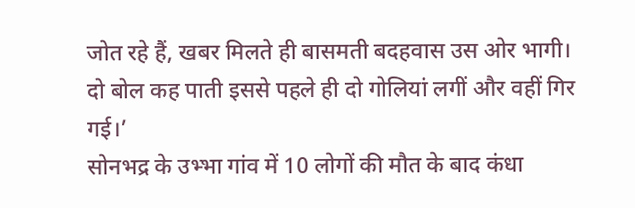जोत रहे हैं, खबर मिलते ही बासमती बदहवास उस ओर भागी। दो बोल कह पाती इससे पहले ही दो गोलियां लगीं और वहीं गिर गई।’
सोनभद्र के उभ्भा गांव में 10 लोगों की मौत के बाद कंधा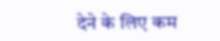देने के लिए कम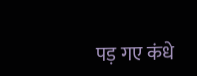पड़ गए कंधे